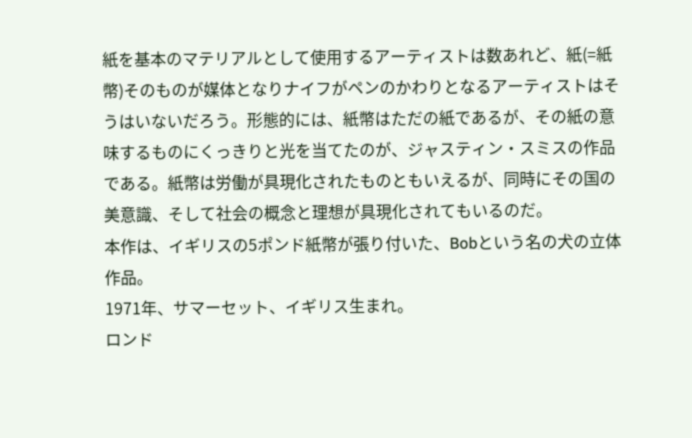紙を基本のマテリアルとして使用するアーティストは数あれど、紙(=紙幣)そのものが媒体となりナイフがペンのかわりとなるアーティストはそうはいないだろう。形態的には、紙幣はただの紙であるが、その紙の意味するものにくっきりと光を当てたのが、ジャスティン・スミスの作品である。紙幣は労働が具現化されたものともいえるが、同時にその国の美意識、そして社会の概念と理想が具現化されてもいるのだ。
本作は、イギリスの5ポンド紙幣が張り付いた、Bobという名の犬の立体作品。
1971年、サマーセット、イギリス生まれ。
ロンド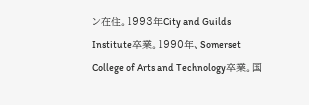ン在住。1993年City and Guilds Institute卒業。1990年、Somerset College of Arts and Technology卒業。国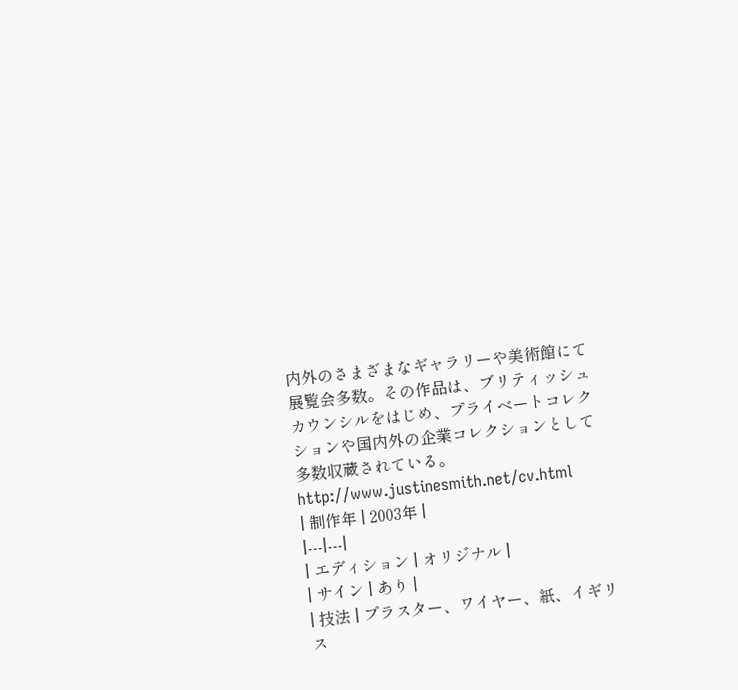内外のさまざまなギャラリーや美術館にて展覧会多数。その作品は、ブリティッシュカウンシルをはじめ、プライベートコレクションや国内外の企業コレクションとして多数収蔵されている。
http://www.justinesmith.net/cv.html
| 制作年 | 2003年 |
|---|---|
| エディション | オリジナル |
| サイン | あり |
| 技法 | プラスター、ワイヤー、紙、イギリス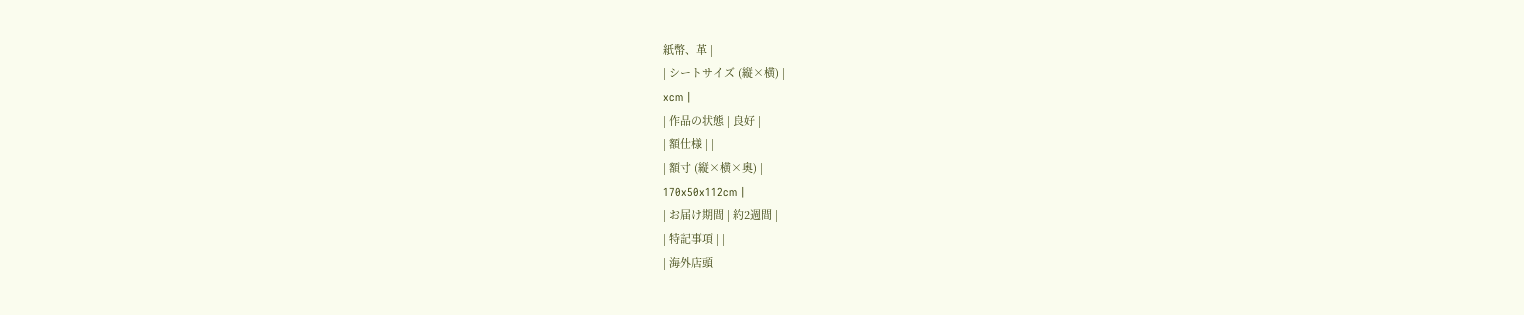紙幣、革 |
| シートサイズ (縦×横) |
xcm |
| 作品の状態 | 良好 |
| 額仕様 | |
| 額寸 (縦×横×奥) |
170x50x112cm |
| お届け期間 | 約2週間 |
| 特記事項 | |
| 海外店頭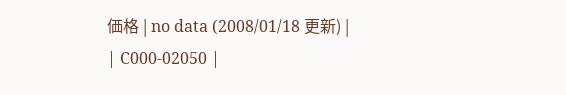価格 | no data (2008/01/18 更新) |
| C000-02050 |